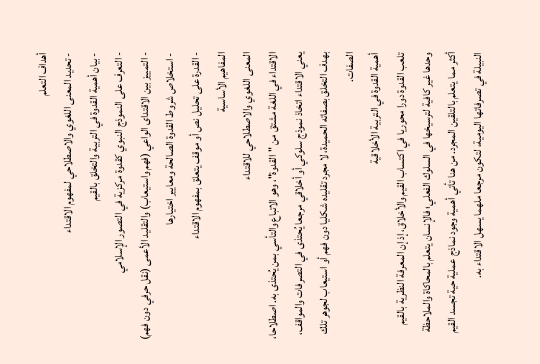أهداف التعلم
- تحديد المعنى اللغوي والاصطلاحي لمفهوم الاقتداء
- بيان أهمية القدوة في التربية والتخلق بالقيم
- التعرف على النموذج النبوي كقدوة مركزية في التصور الإسلامي
- التمييز بين الاقتداى الواعي (فهم واستيعاب) والتقليد الأعمى (نقل حرفي دون فهم)
- استخلاص شروط القدوة الصالحة ومعايير اختيارها
- القدرة على تحليل نص أو موقف يتعلق بمفهوم الاقتداء
المفاهيم الأساسية
المعنى اللغوي والاصطلاحي للاقتداء
الاقتداء في اللغة مشتق من "القدوة"، وهو الاتباع والتأسي بمن يُحتذى به. اصطلاحا، يعني الاقتداء اتخاذ نموذج سلوكي أو أخلاقي مرجعا يُحتذى في التصرفات والمواقف، بهدف التخلق بصفاته الحميدة، لا مجرد تقليده شكليا دون فهم أو استيعاب لجوهر تلك الصفات.
أهمية القدوة في التربية الأخلاقية
تلعب القدوة دورا محوريا في اكتساب القيم والأخلاق، إذ إن المعرفة النظرية بالقيم وحدها غير كافية لترسيخها في السلوك الفعلي؛ فالإنسان يتعلم بالمحاكاة والملاحظة أكثر مما يتعلم بالتلقين المجرد. من هنا تأتي أهمية وجود نماذج عملية حية تجسد القيم النبيلة في تصرفاتها اليومية، لتكون مرجعا ملهما يسهل الاقتداء به.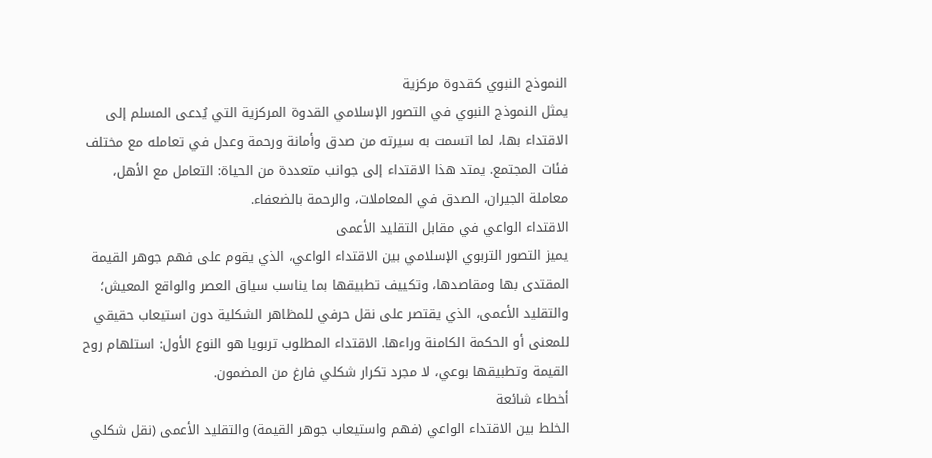النموذج النبوي كقدوة مركزية
يمثل النموذج النبوي في التصور الإسلامي القدوة المركزية التي يُدعى المسلم إلى الاقتداء بها، لما اتسمت به سيرته من صدق وأمانة ورحمة وعدل في تعامله مع مختلف فئات المجتمع. يمتد هذا الاقتداء إلى جوانب متعددة من الحياة: التعامل مع الأهل، معاملة الجيران، الصدق في المعاملات، والرحمة بالضعفاء.
الاقتداء الواعي في مقابل التقليد الأعمى
يميز التصور التربوي الإسلامي بين الاقتداء الواعي، الذي يقوم على فهم جوهر القيمة المقتدى بها ومقاصدها، وتكييف تطبيقها بما يناسب سياق العصر والواقع المعيش؛ والتقليد الأعمى، الذي يقتصر على نقل حرفي للمظاهر الشكلية دون استيعاب حقيقي للمعنى أو الحكمة الكامنة وراءها. الاقتداء المطلوب تربويا هو النوع الأول: استلهام روح القيمة وتطبيقها بوعي، لا مجرد تكرار شكلي فارغ من المضمون.
أخطاء شائعة
الخلط بين الاقتداء الواعي (فهم واستيعاب جوهر القيمة) والتقليد الأعمى (نقل شكلي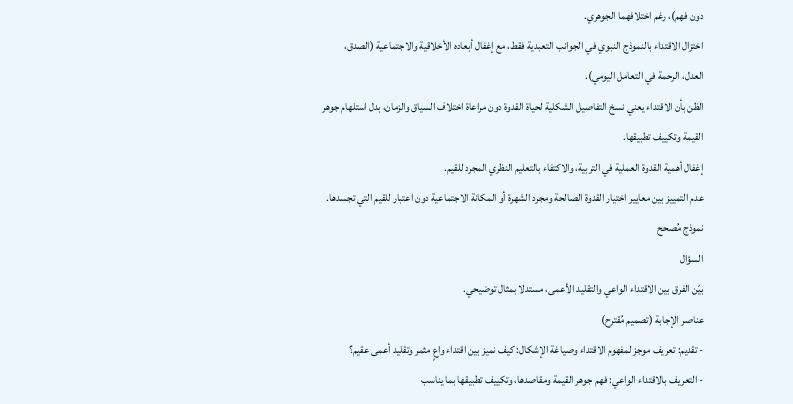دون فهم)، رغم اختلافهما الجوهري.
اختزال الاقتداء بالنموذج النبوي في الجوانب التعبدية فقط، مع إغفال أبعاده الأخلاقية والاجتماعية (الصدق، العدل، الرحمة في التعامل اليومي).
الظن بأن الاقتداء يعني نسخ التفاصيل الشكلية لحياة القدوة دون مراعاة اختلاف السياق والزمان، بدل استلهام جوهر القيمة وتكييف تطبيقها.
إغفال أهمية القدوة العملية في التربية، والاكتفاء بالتعليم النظري المجرد للقيم.
عدم التمييز بين معايير اختيار القدوة الصالحة ومجرد الشهرة أو المكانة الاجتماعية دون اعتبار للقيم التي تجسدها.
نموذج مُصحح
السؤال
بيّن الفرق بين الاقتداء الواعي والتقليد الأعمى، مستدلا بمثال توضيحي.
عناصر الإجابة (تصميم مُقترح)
- تقديم: تعريف موجز لمفهوم الاقتداء وصياغة الإشكال: كيف نميز بين اقتداء واعٍ مثمر وتقليد أعمى عقيم؟
- التعريف بالاقتداء الواعي: فهم جوهر القيمة ومقاصدها، وتكييف تطبيقها بما يناسب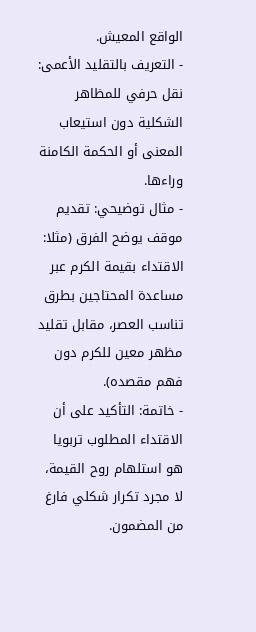الواقع المعيش.
- التعريف بالتقليد الأعمى: نقل حرفي للمظاهر الشكلية دون استيعاب المعنى أو الحكمة الكامنة وراءها.
- مثال توضيحي: تقديم موقف يوضح الفرق (مثلا: الاقتداء بقيمة الكرم عبر مساعدة المحتاجين بطرق تناسب العصر، مقابل تقليد مظهر معين للكرم دون فهم مقصده).
- خاتمة: التأكيد على أن الاقتداء المطلوب تربويا هو استلهام روح القيمة، لا مجرد تكرار شكلي فارغ من المضمون.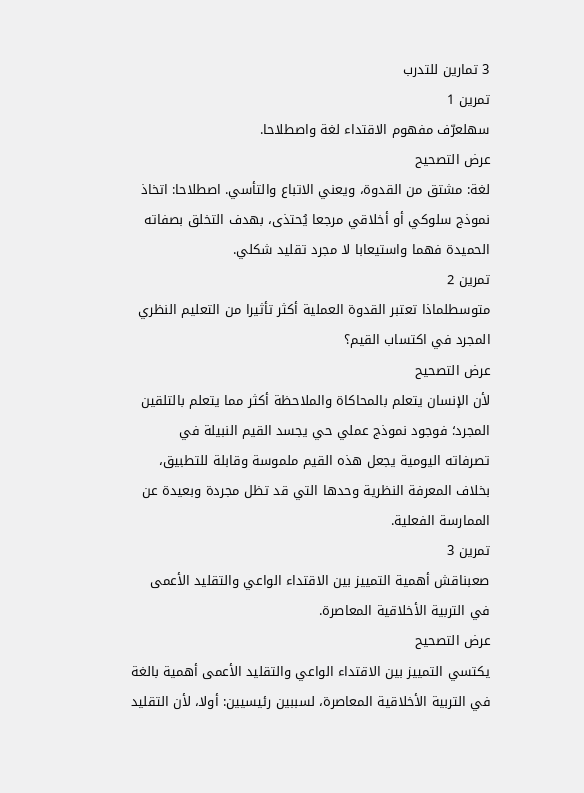3 تمارين للتدرب
تمرين 1
سهلعرّف مفهوم الاقتداء لغة واصطلاحا.
عرض التصحيح
لغة: مشتق من القدوة، ويعني الاتباع والتأسي. اصطلاحا: اتخاذ نموذج سلوكي أو أخلاقي مرجعا يُحتذى، بهدف التخلق بصفاته الحميدة فهما واستيعابا لا مجرد تقليد شكلي.
تمرين 2
متوسطلماذا تعتبر القدوة العملية أكثر تأثيرا من التعليم النظري المجرد في اكتساب القيم؟
عرض التصحيح
لأن الإنسان يتعلم بالمحاكاة والملاحظة أكثر مما يتعلم بالتلقين المجرد؛ فوجود نموذج عملي حي يجسد القيم النبيلة في تصرفاته اليومية يجعل هذه القيم ملموسة وقابلة للتطبيق، بخلاف المعرفة النظرية وحدها التي قد تظل مجردة وبعيدة عن الممارسة الفعلية.
تمرين 3
صعبناقش أهمية التمييز بين الاقتداء الواعي والتقليد الأعمى في التربية الأخلاقية المعاصرة.
عرض التصحيح
يكتسي التمييز بين الاقتداء الواعي والتقليد الأعمى أهمية بالغة في التربية الأخلاقية المعاصرة، لسببين رئيسيين: أولا، لأن التقليد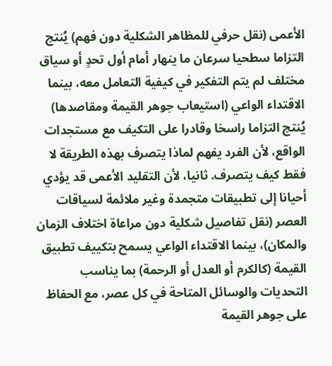الأعمى (نقل حرفي للمظاهر الشكلية دون فهم) يُنتج التزاما سطحيا سرعان ما ينهار أمام أول تحدٍ أو سياق مختلف لم يتم التفكير في كيفية التعامل معه، بينما الاقتداء الواعي (استيعاب جوهر القيمة ومقاصدها) يُنتج التزاما راسخا وقادرا على التكيف مع مستجدات الواقع، لأن الفرد يفهم لماذا يتصرف بهذه الطريقة لا فقط كيف يتصرف. ثانيا، لأن التقليد الأعمى قد يؤدي أحيانا إلى تطبيقات متجمدة وغير ملائمة لسياقات العصر (نقل تفاصيل شكلية دون مراعاة اختلاف الزمان والمكان)، بينما الاقتداء الواعي يسمح بتكييف تطبيق القيمة (كالكرم أو العدل أو الرحمة) بما يناسب التحديات والوسائل المتاحة في كل عصر، مع الحفاظ على جوهر القيمة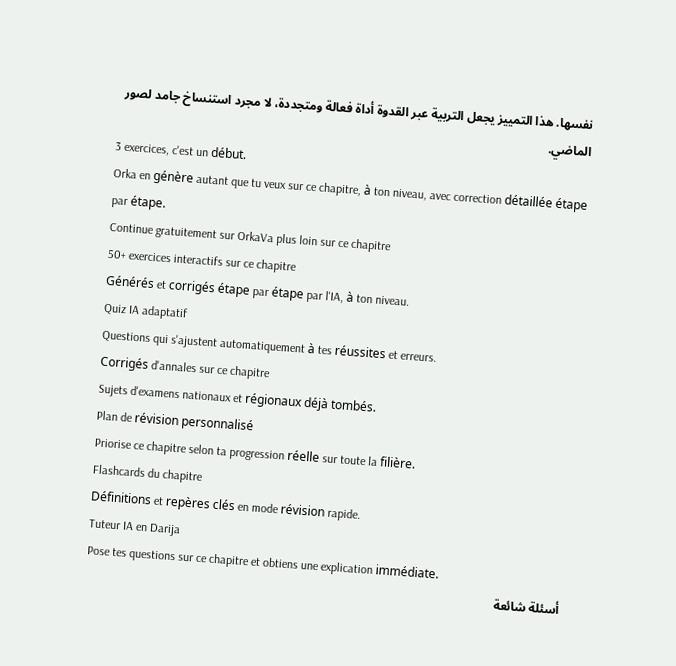نفسها. هذا التمييز يجعل التربية عبر القدوة أداة فعالة ومتجددة، لا مجرد استنساخ جامد لصور الماضي.
3 exercices, c'est un début.
Orka en génère autant que tu veux sur ce chapitre, à ton niveau, avec correction détaillée étape par étape.
Continue gratuitement sur OrkaVa plus loin sur ce chapitre
50+ exercices interactifs sur ce chapitre
Générés et corrigés étape par étape par l'IA, à ton niveau.
Quiz IA adaptatif
Questions qui s'ajustent automatiquement à tes réussites et erreurs.
Corrigés d'annales sur ce chapitre
Sujets d'examens nationaux et régionaux déjà tombés.
Plan de révision personnalisé
Priorise ce chapitre selon ta progression réelle sur toute la filière.
Flashcards du chapitre
Définitions et repères clés en mode révision rapide.
Tuteur IA en Darija
Pose tes questions sur ce chapitre et obtiens une explication immédiate.
أسئلة شائعة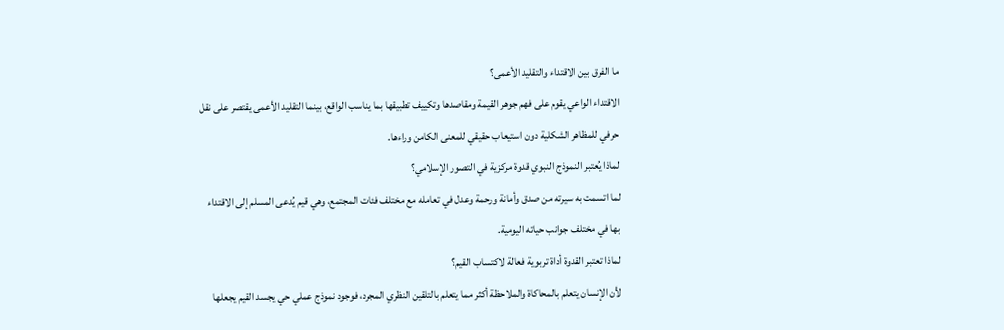ما الفرق بين الاقتداء والتقليد الأعمى؟
الاقتداء الواعي يقوم على فهم جوهر القيمة ومقاصدها وتكييف تطبيقها بما يناسب الواقع، بينما التقليد الأعمى يقتصر على نقل حرفي للمظاهر الشكلية دون استيعاب حقيقي للمعنى الكامن وراءها.
لماذا يُعتبر النموذج النبوي قدوة مركزية في التصور الإسلامي؟
لما اتسمت به سيرته من صدق وأمانة ورحمة وعدل في تعامله مع مختلف فئات المجتمع، وهي قيم يُدعى المسلم إلى الاقتداء بها في مختلف جوانب حياته اليومية.
لماذا تعتبر القدوة أداة تربوية فعالة لاكتساب القيم؟
لأن الإنسان يتعلم بالمحاكاة والملاحظة أكثر مما يتعلم بالتلقين النظري المجرد، فوجود نموذج عملي حي يجسد القيم يجعلها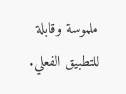ملموسة وقابلة للتطبيق الفعلي.